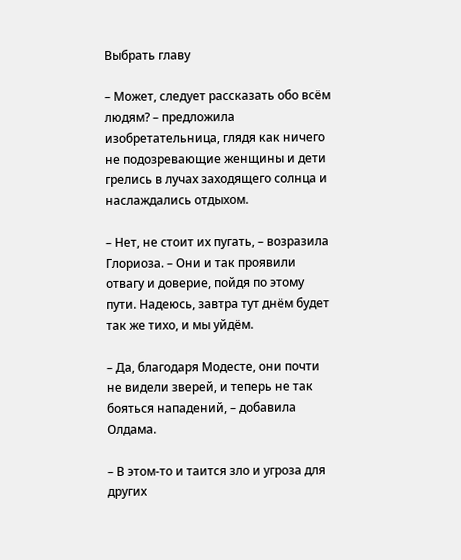Выбрать главу

– Может, следует рассказать обо всём людям? – предложила изобретательница, глядя как ничего не подозревающие женщины и дети грелись в лучах заходящего солнца и наслаждались отдыхом.

– Нет, не стоит их пугать, – возразила Глориоза. – Они и так проявили отвагу и доверие, пойдя по этому пути. Надеюсь, завтра тут днём будет так же тихо, и мы уйдём.

– Да, благодаря Модесте, они почти не видели зверей, и теперь не так бояться нападений, – добавила Олдама.

– В этом-то и таится зло и угроза для других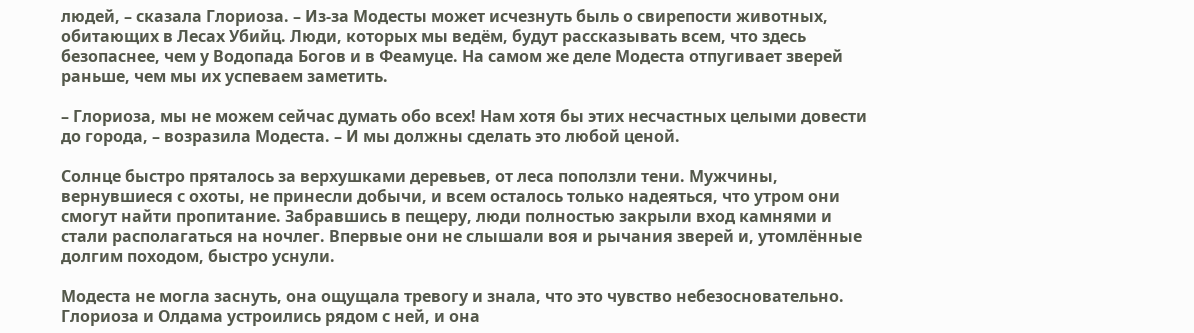людей, – сказала Глориоза. – Из-за Модесты может исчезнуть быль о свирепости животных, обитающих в Лесах Убийц. Люди, которых мы ведём, будут рассказывать всем, что здесь безопаснее, чем у Водопада Богов и в Феамуце. На самом же деле Модеста отпугивает зверей раньше, чем мы их успеваем заметить.

– Глориоза, мы не можем сейчас думать обо всех! Нам хотя бы этих несчастных целыми довести до города, – возразила Модеста. – И мы должны сделать это любой ценой.

Солнце быстро пряталось за верхушками деревьев, от леса поползли тени. Мужчины, вернувшиеся с охоты, не принесли добычи, и всем осталось только надеяться, что утром они смогут найти пропитание. Забравшись в пещеру, люди полностью закрыли вход камнями и стали располагаться на ночлег. Впервые они не слышали воя и рычания зверей и, утомлённые долгим походом, быстро уснули.

Модеста не могла заснуть, она ощущала тревогу и знала, что это чувство небезосновательно. Глориоза и Олдама устроились рядом с ней, и она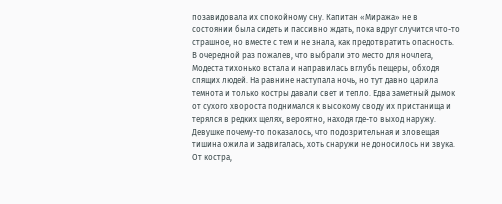позавидовала их спокойному сну. Капитан «Миража» не в состоянии была сидеть и пассивно ждать, пока вдруг случится что-то страшное, но вместе с тем и не знала, как предотвратить опасность. В очередной раз пожалев, что выбрали это место для ночлега, Модеста тихонько встала и направилась вглубь пещеры, обходя спящих людей. На равнине наступала ночь, но тут давно царила темнота и только костры давали свет и тепло. Едва заметный дымок от сухого хвороста поднимался к высокому своду их пристанища и терялся в редких щелях, вероятно, находя где-то выход наружу. Девушке почему-то показалось, что подозрительная и зловещая тишина ожила и задвигалась, хоть снаружи не доносилось ни звука. От костра,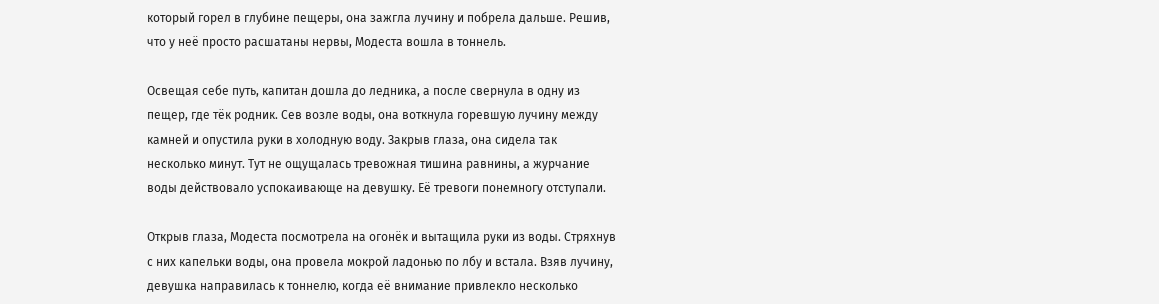который горел в глубине пещеры, она зажгла лучину и побрела дальше. Решив, что у неё просто расшатаны нервы, Модеста вошла в тоннель.

Освещая себе путь, капитан дошла до ледника, а после свернула в одну из пещер, где тёк родник. Сев возле воды, она воткнула горевшую лучину между камней и опустила руки в холодную воду. Закрыв глаза, она сидела так несколько минут. Тут не ощущалась тревожная тишина равнины, а журчание воды действовало успокаивающе на девушку. Её тревоги понемногу отступали.

Открыв глаза, Модеста посмотрела на огонёк и вытащила руки из воды. Стряхнув с них капельки воды, она провела мокрой ладонью по лбу и встала. Взяв лучину, девушка направилась к тоннелю, когда её внимание привлекло несколько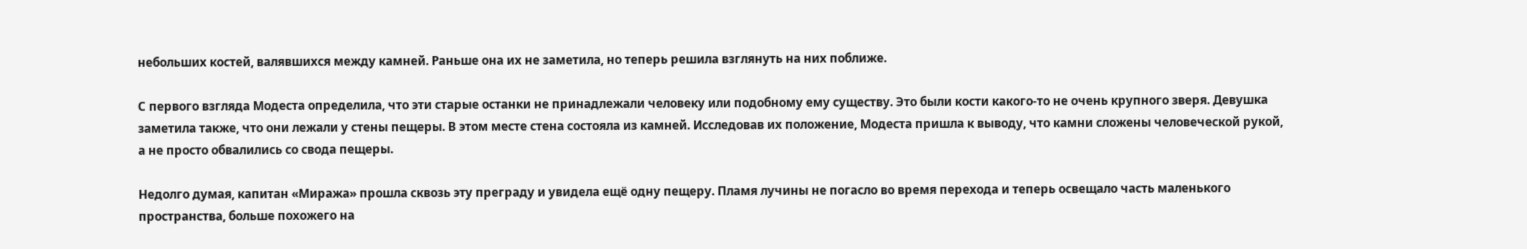небольших костей, валявшихся между камней. Раньше она их не заметила, но теперь решила взглянуть на них поближе.

С первого взгляда Модеста определила, что эти старые останки не принадлежали человеку или подобному ему существу. Это были кости какого-то не очень крупного зверя. Девушка заметила также, что они лежали у стены пещеры. В этом месте стена состояла из камней. Исследовав их положение, Модеста пришла к выводу, что камни сложены человеческой рукой, а не просто обвалились со свода пещеры.

Недолго думая, капитан «Миража» прошла сквозь эту преграду и увидела ещё одну пещеру. Пламя лучины не погасло во время перехода и теперь освещало часть маленького пространства, больше похожего на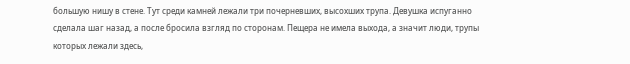большую нишу в стене. Тут среди камней лежали три почерневших, высохших трупа. Девушка испуганно сделала шаг назад, а после бросила взгляд по сторонам. Пещера не имела выхода, а значит люди, трупы которых лежали здесь,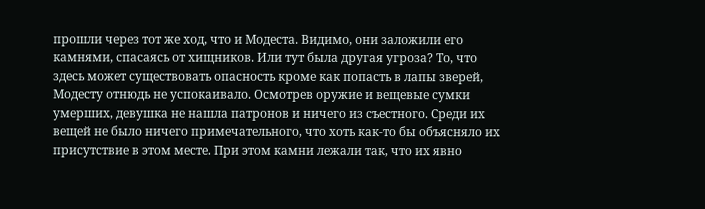прошли через тот же ход, что и Модеста. Видимо, они заложили его камнями, спасаясь от хищников. Или тут была другая угроза? То, что здесь может существовать опасность кроме как попасть в лапы зверей, Модесту отнюдь не успокаивало. Осмотрев оружие и вещевые сумки умерших, девушка не нашла патронов и ничего из съестного. Среди их вещей не было ничего примечательного, что хоть как-то бы объясняло их присутствие в этом месте. При этом камни лежали так, что их явно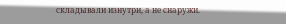складывали изнутри, а не снаружи.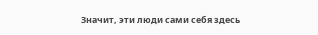Значит, эти люди сами себя здесь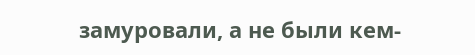замуровали, а не были кем-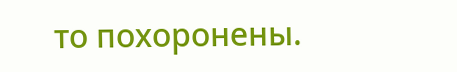то похоронены.